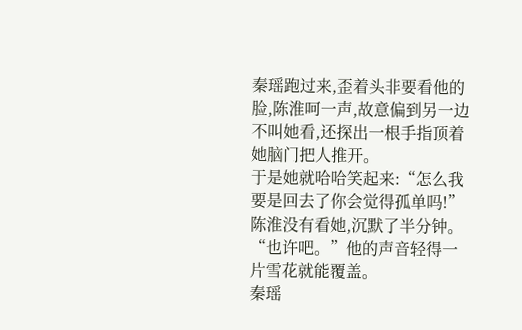秦瑶跑过来,歪着头非要看他的脸,陈淮呵一声,故意偏到另一边不叫她看,还探出一根手指顶着她脑门把人推开。
于是她就哈哈笑起来:“怎么我要是回去了你会觉得孤单吗!”
陈淮没有看她,沉默了半分钟。
“也许吧。”他的声音轻得一片雪花就能覆盖。
秦瑶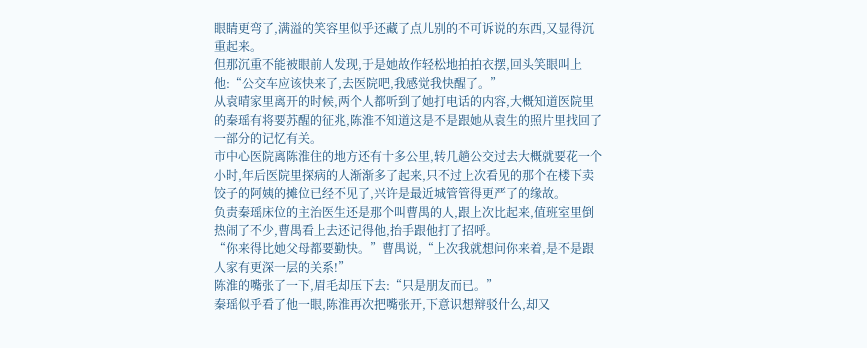眼睛更弯了,满溢的笑容里似乎还藏了点儿别的不可诉说的东西,又显得沉重起来。
但那沉重不能被眼前人发现,于是她故作轻松地拍拍衣摆,回头笑眼叫上他:“公交车应该快来了,去医院吧,我感觉我快醒了。”
从袁晴家里离开的时候,两个人都听到了她打电话的内容,大概知道医院里的秦瑶有将要苏醒的征兆,陈淮不知道这是不是跟她从袁生的照片里找回了一部分的记忆有关。
市中心医院离陈淮住的地方还有十多公里,转几趟公交过去大概就要花一个小时,年后医院里探病的人渐渐多了起来,只不过上次看见的那个在楼下卖饺子的阿姨的摊位已经不见了,兴许是最近城管管得更严了的缘故。
负责秦瑶床位的主治医生还是那个叫曹禺的人,跟上次比起来,值班室里倒热闹了不少,曹禺看上去还记得他,抬手跟他打了招呼。
“你来得比她父母都要勤快。”曹禺说,“上次我就想问你来着,是不是跟人家有更深一层的关系!”
陈淮的嘴张了一下,眉毛却压下去:“只是朋友而已。”
秦瑶似乎看了他一眼,陈淮再次把嘴张开,下意识想辩驳什么,却又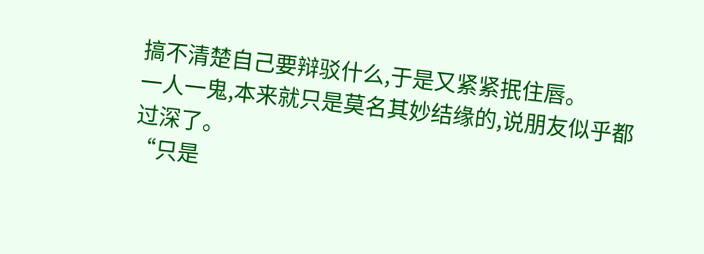搞不清楚自己要辩驳什么,于是又紧紧抿住唇。
一人一鬼,本来就只是莫名其妙结缘的,说朋友似乎都过深了。
“只是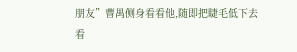朋友”曹禺侧身看看他,随即把睫毛低下去看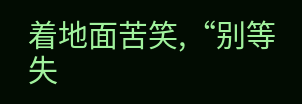着地面苦笑,“别等失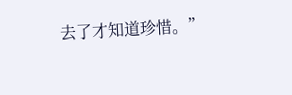去了才知道珍惜。”